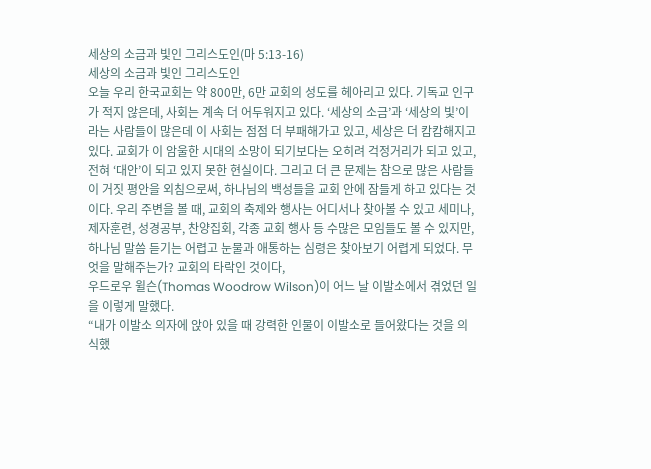세상의 소금과 빛인 그리스도인(마 5:13-16)
세상의 소금과 빛인 그리스도인
오늘 우리 한국교회는 약 800만, 6만 교회의 성도를 헤아리고 있다. 기독교 인구가 적지 않은데, 사회는 계속 더 어두워지고 있다. ‘세상의 소금’과 ‘세상의 빛’이라는 사람들이 많은데 이 사회는 점점 더 부패해가고 있고, 세상은 더 캄캄해지고 있다. 교회가 이 암울한 시대의 소망이 되기보다는 오히려 걱정거리가 되고 있고, 전혀 ‘대안’이 되고 있지 못한 현실이다. 그리고 더 큰 문제는 참으로 많은 사람들이 거짓 평안을 외침으로써, 하나님의 백성들을 교회 안에 잠들게 하고 있다는 것이다. 우리 주변을 볼 때, 교회의 축제와 행사는 어디서나 찾아볼 수 있고 세미나, 제자훈련, 성경공부, 찬양집회, 각종 교회 행사 등 수많은 모임들도 볼 수 있지만, 하나님 말씀 듣기는 어렵고 눈물과 애통하는 심령은 찾아보기 어렵게 되었다. 무엇을 말해주는가? 교회의 타락인 것이다,
우드로우 윌슨(Thomas Woodrow Wilson)이 어느 날 이발소에서 겪었던 일을 이렇게 말했다.
“내가 이발소 의자에 앉아 있을 때 강력한 인물이 이발소로 들어왔다는 것을 의식했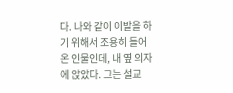다. 나와 같이 이발을 하기 위해서 조용히 들어온 인물인데, 내 옆 의자에 앉았다. 그는 설교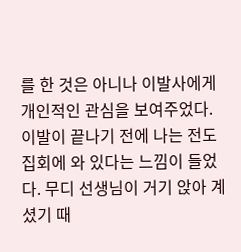를 한 것은 아니나 이발사에게 개인적인 관심을 보여주었다. 이발이 끝나기 전에 나는 전도 집회에 와 있다는 느낌이 들었다. 무디 선생님이 거기 앉아 계셨기 때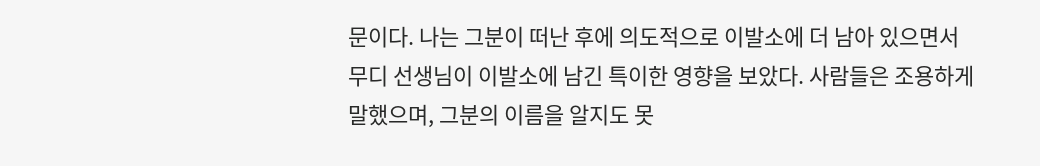문이다. 나는 그분이 떠난 후에 의도적으로 이발소에 더 남아 있으면서 무디 선생님이 이발소에 남긴 특이한 영향을 보았다. 사람들은 조용하게 말했으며, 그분의 이름을 알지도 못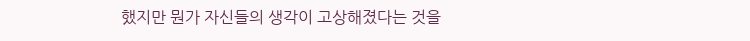했지만 뭔가 자신들의 생각이 고상해졌다는 것을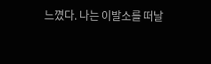느꼈다. 나는 이발소를 떠날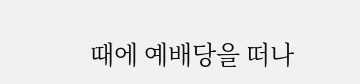때에 예배당을 떠나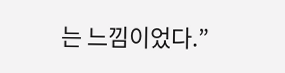는 느낌이었다.”